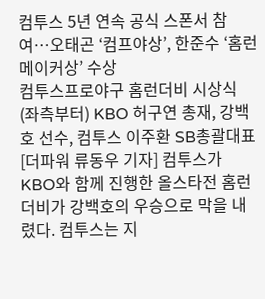컴투스 5년 연속 공식 스폰서 참여…오태곤 ‘컴프야상’, 한준수 ‘홈런 메이커상’ 수상
컴투스프로야구 홈런더비 시상식 (좌측부터) KBO 허구연 총재, 강백호 선수, 컴투스 이주환 SB총괄대표[더파워 류동우 기자] 컴투스가 KBO와 함께 진행한 올스타전 홈런더비가 강백호의 우승으로 막을 내렸다. 컴투스는 지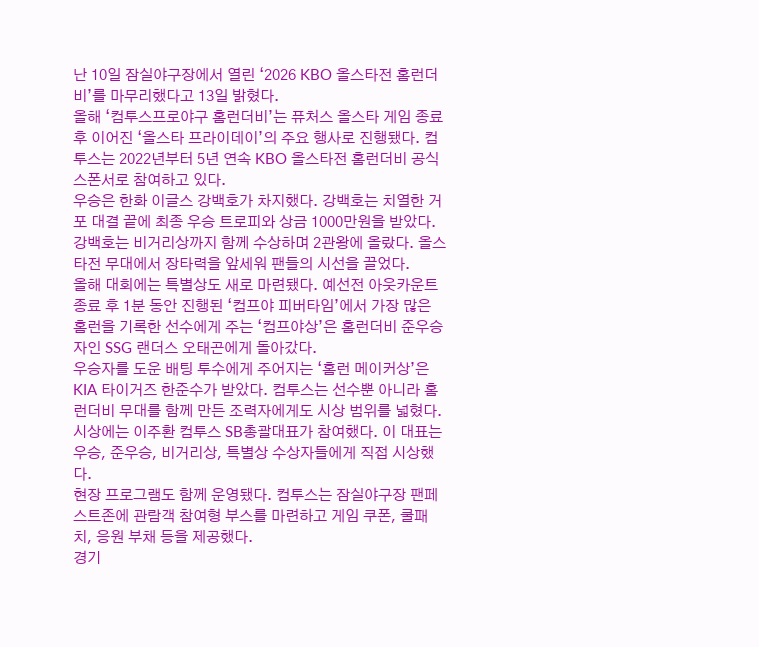난 10일 잠실야구장에서 열린 ‘2026 KBO 올스타전 홈런더비’를 마무리했다고 13일 밝혔다.
올해 ‘컴투스프로야구 홈런더비’는 퓨처스 올스타 게임 종료 후 이어진 ‘올스타 프라이데이’의 주요 행사로 진행됐다. 컴투스는 2022년부터 5년 연속 KBO 올스타전 홈런더비 공식 스폰서로 참여하고 있다.
우승은 한화 이글스 강백호가 차지했다. 강백호는 치열한 거포 대결 끝에 최종 우승 트로피와 상금 1000만원을 받았다.
강백호는 비거리상까지 함께 수상하며 2관왕에 올랐다. 올스타전 무대에서 장타력을 앞세워 팬들의 시선을 끌었다.
올해 대회에는 특별상도 새로 마련됐다. 예선전 아웃카운트 종료 후 1분 동안 진행된 ‘컴프야 피버타임’에서 가장 많은 홈런을 기록한 선수에게 주는 ‘컴프야상’은 홈런더비 준우승자인 SSG 랜더스 오태곤에게 돌아갔다.
우승자를 도운 배팅 투수에게 주어지는 ‘홈런 메이커상’은 KIA 타이거즈 한준수가 받았다. 컴투스는 선수뿐 아니라 홈런더비 무대를 함께 만든 조력자에게도 시상 범위를 넓혔다.
시상에는 이주환 컴투스 SB총괄대표가 참여했다. 이 대표는 우승, 준우승, 비거리상, 특별상 수상자들에게 직접 시상했다.
현장 프로그램도 함께 운영됐다. 컴투스는 잠실야구장 팬페스트존에 관람객 참여형 부스를 마련하고 게임 쿠폰, 쿨패치, 응원 부채 등을 제공했다.
경기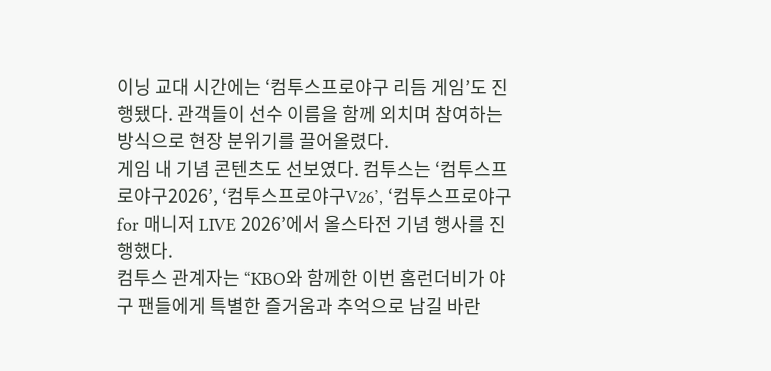이닝 교대 시간에는 ‘컴투스프로야구 리듬 게임’도 진행됐다. 관객들이 선수 이름을 함께 외치며 참여하는 방식으로 현장 분위기를 끌어올렸다.
게임 내 기념 콘텐츠도 선보였다. 컴투스는 ‘컴투스프로야구2026’, ‘컴투스프로야구V26’, ‘컴투스프로야구 for 매니저 LIVE 2026’에서 올스타전 기념 행사를 진행했다.
컴투스 관계자는 “KBO와 함께한 이번 홈런더비가 야구 팬들에게 특별한 즐거움과 추억으로 남길 바란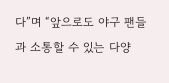다”며 “앞으로도 야구 팬들과 소통할 수 있는 다양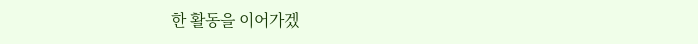한 활동을 이어가겠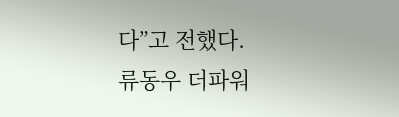다”고 전했다.
류동우 더파워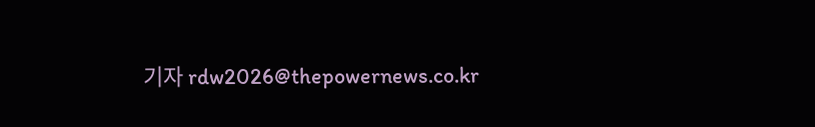기자 rdw2026@thepowernews.co.kr